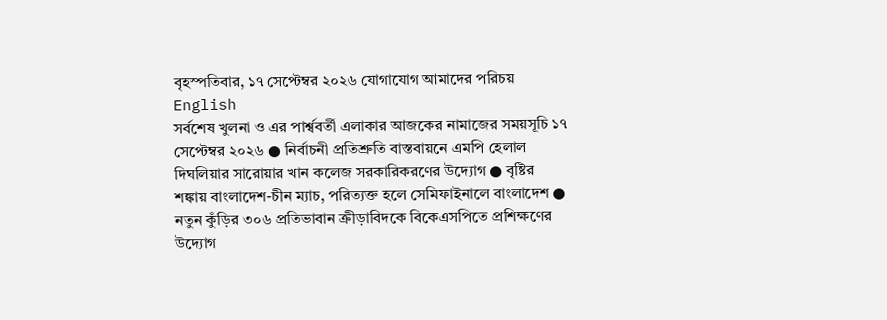বৃহস্পতিবার, ১৭ সেপ্টেম্বর ২০২৬ যোগাযোগ আমাদের পরিচয়
English
সর্বশেষ খুলনা ও এর পার্শ্ববর্তী এলাকার আজকের নামাজের সময়সূচি ১৭ সেপ্টেম্বর ২০২৬ ● নির্বাচনী প্রতিশ্রুতি বাস্তবায়নে এমপি হেলাল দিঘলিয়ার সারোয়ার খান কলেজ সরকারিকরণের উদ্যোগ ● বৃষ্টির শঙ্কায় বাংলাদেশ-চীন ম্যাচ, পরিত্যক্ত হলে সেমিফাইনালে বাংলাদেশ ● নতুন কুঁড়ির ৩০৬ প্রতিভাবান ক্রীড়াবিদকে বিকেএসপিতে প্রশিক্ষণের উদ্যোগ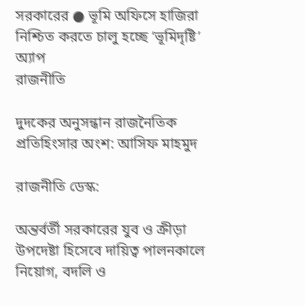সরকারের ● ভূমি অফিসে হাজিরা নিশ্চিত করতে চালু হচ্ছে ‘ভূমিদৃষ্টি’ অ্যাপ
রাজনীতি

দুদকের অনুসন্ধান রাজনৈতিক প্রতিহিংসার অংশ: আসিফ মাহমুদ

রাজনীতি ডেস্ক:

অন্তর্বর্তী সরকারের যুব ও ক্রীড়া উপদেষ্টা হিসেবে দায়িত্ব পালনকালে নিয়োগ, বদলি ও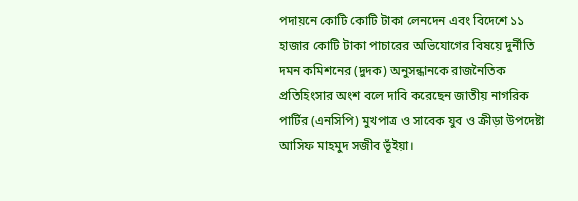পদায়নে কোটি কোটি টাকা লেনদেন এবং বিদেশে ১১ হাজার কোটি টাকা পাচারের অভিযোগের বিষয়ে দুর্নীতি দমন কমিশনের (দুদক) অনুসন্ধানকে রাজনৈতিক প্রতিহিংসার অংশ বলে দাবি করেছেন জাতীয় নাগরিক পার্টির (এনসিপি) মুখপাত্র ও সাবেক যুব ও ক্রীড়া উপদেষ্টা আসিফ মাহমুদ সজীব ভূঁইয়া।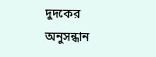দুদকের অনুসন্ধান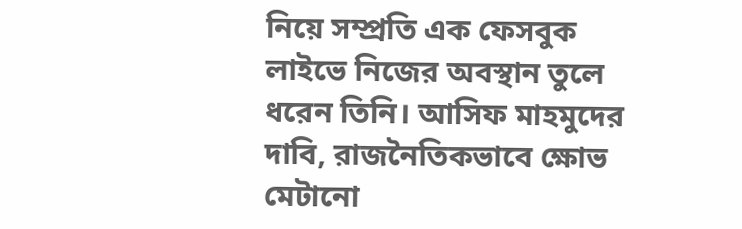নিয়ে সম্প্রতি এক ফেসবুক লাইভে নিজের অবস্থান তুলে ধরেন তিনি। আসিফ মাহমুদের দাবি, রাজনৈতিকভাবে ক্ষোভ মেটানো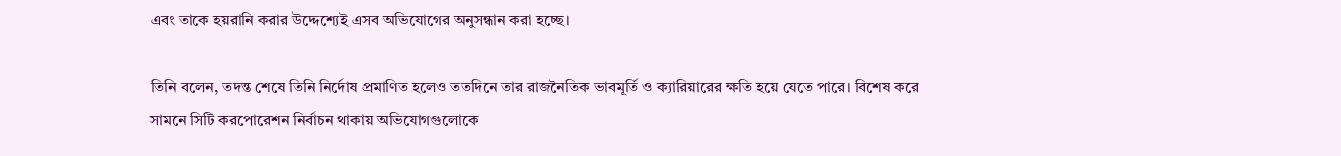এবং তাকে হয়রানি করার উদ্দেশ্যেই এসব অভিযোগের অনুসন্ধান করা হচ্ছে।

তিনি বলেন, তদন্ত শেষে তিনি নির্দোষ প্রমাণিত হলেও ততদিনে তার রাজনৈতিক ভাবমূর্তি ও ক্যারিয়ারের ক্ষতি হয়ে যেতে পারে। বিশেষ করে সামনে সিটি করপোরেশন নির্বাচন থাকায় অভিযোগগুলোকে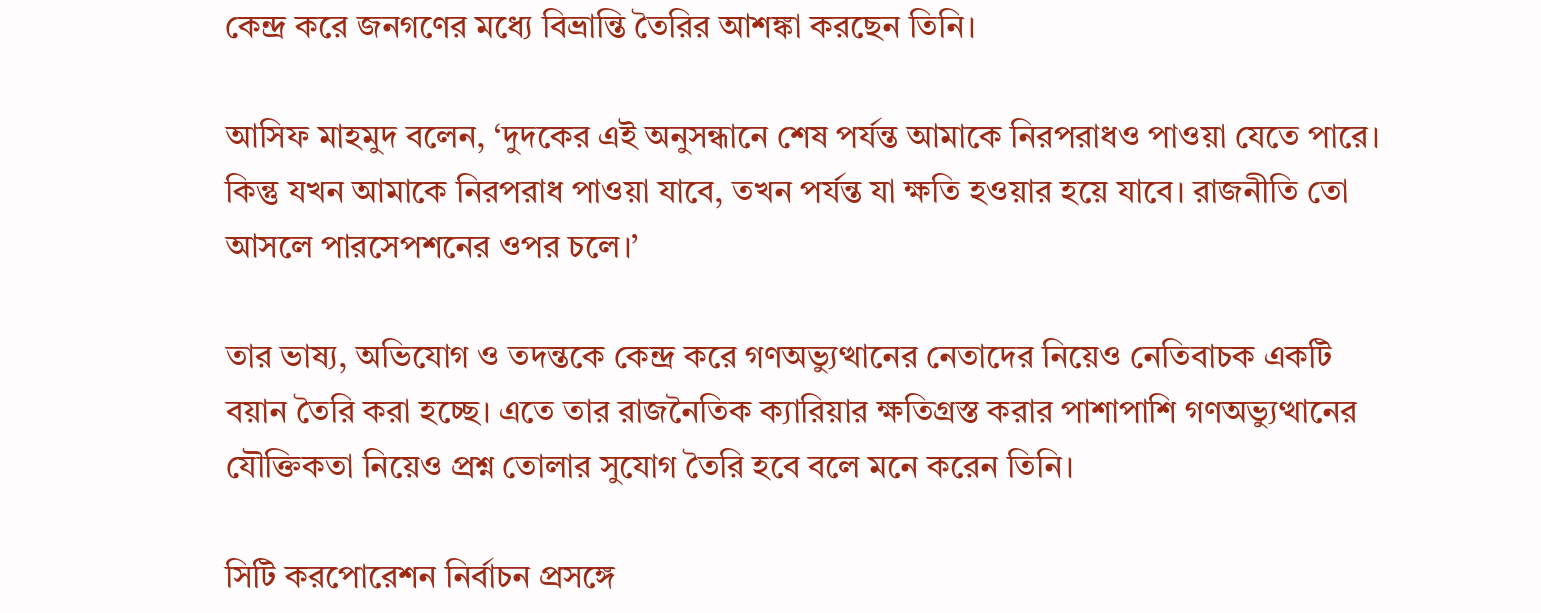কেন্দ্র করে জনগণের মধ্যে বিভ্রান্তি তৈরির আশঙ্কা করছেন তিনি।

আসিফ মাহমুদ বলেন, ‘দুদকের এই অনুসন্ধানে শেষ পর্যন্ত আমাকে নিরপরাধও পাওয়া যেতে পারে। কিন্তু যখন আমাকে নিরপরাধ পাওয়া যাবে, তখন পর্যন্ত যা ক্ষতি হওয়ার হয়ে যাবে। রাজনীতি তো আসলে পারসেপশনের ওপর চলে।’

তার ভাষ্য, অভিযোগ ও তদন্তকে কেন্দ্র করে গণঅভ্যুত্থানের নেতাদের নিয়েও নেতিবাচক একটি বয়ান তৈরি করা হচ্ছে। এতে তার রাজনৈতিক ক্যারিয়ার ক্ষতিগ্রস্ত করার পাশাপাশি গণঅভ্যুত্থানের যৌক্তিকতা নিয়েও প্রশ্ন তোলার সুযোগ তৈরি হবে বলে মনে করেন তিনি।

সিটি করপোরেশন নির্বাচন প্রসঙ্গে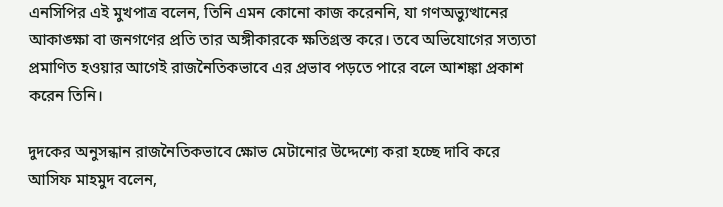এনসিপির এই মুখপাত্র বলেন, তিনি এমন কোনো কাজ করেননি, যা গণঅভ্যুত্থানের আকাঙ্ক্ষা বা জনগণের প্রতি তার অঙ্গীকারকে ক্ষতিগ্রস্ত করে। তবে অভিযোগের সত্যতা প্রমাণিত হওয়ার আগেই রাজনৈতিকভাবে এর প্রভাব পড়তে পারে বলে আশঙ্কা প্রকাশ করেন তিনি।

দুদকের অনুসন্ধান রাজনৈতিকভাবে ক্ষোভ মেটানোর উদ্দেশ্যে করা হচ্ছে দাবি করে আসিফ মাহমুদ বলেন,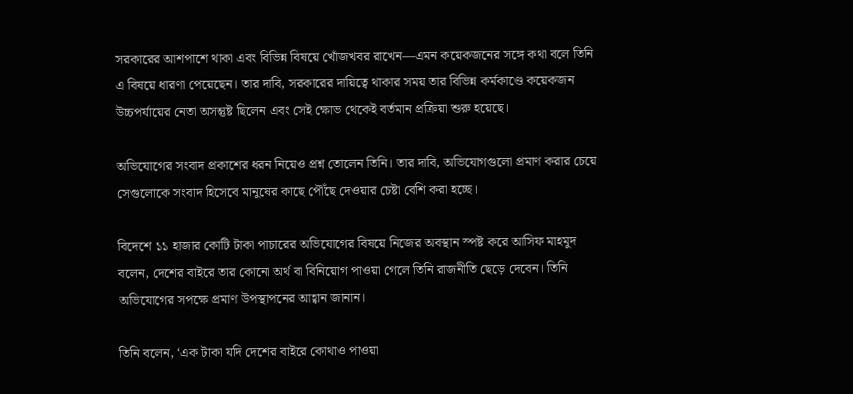সরকারের আশপাশে থাকা এবং বিভিন্ন বিষয়ে খোঁজখবর রাখেন—এমন কয়েকজনের সঙ্গে কথা বলে তিনি এ বিষয়ে ধারণা পেয়েছেন। তার দাবি, সরকারের দায়িত্বে থাকার সময় তার বিভিন্ন কর্মকাণ্ডে কয়েকজন উচ্চপর্যায়ের নেতা অসন্তুষ্ট ছিলেন এবং সেই ক্ষোভ থেকেই বর্তমান প্রক্রিয়া শুরু হয়েছে।

অভিযোগের সংবাদ প্রকাশের ধরন নিয়েও প্রশ্ন তোলেন তিনি। তার দাবি, অভিযোগগুলো প্রমাণ করার চেয়ে সেগুলোকে সংবাদ হিসেবে মানুষের কাছে পৌঁছে দেওয়ার চেষ্টা বেশি করা হচ্ছে।

বিদেশে ১১ হাজার কোটি টাকা পাচারের অভিযোগের বিষয়ে নিজের অবস্থান স্পষ্ট করে আসিফ মাহমুদ বলেন, দেশের বাইরে তার কোনো অর্থ বা বিনিয়োগ পাওয়া গেলে তিনি রাজনীতি ছেড়ে দেবেন। তিনি অভিযোগের সপক্ষে প্রমাণ উপস্থাপনের আহ্বান জানান।

তিনি বলেন, ‘এক টাকা যদি দেশের বাইরে কোথাও পাওয়া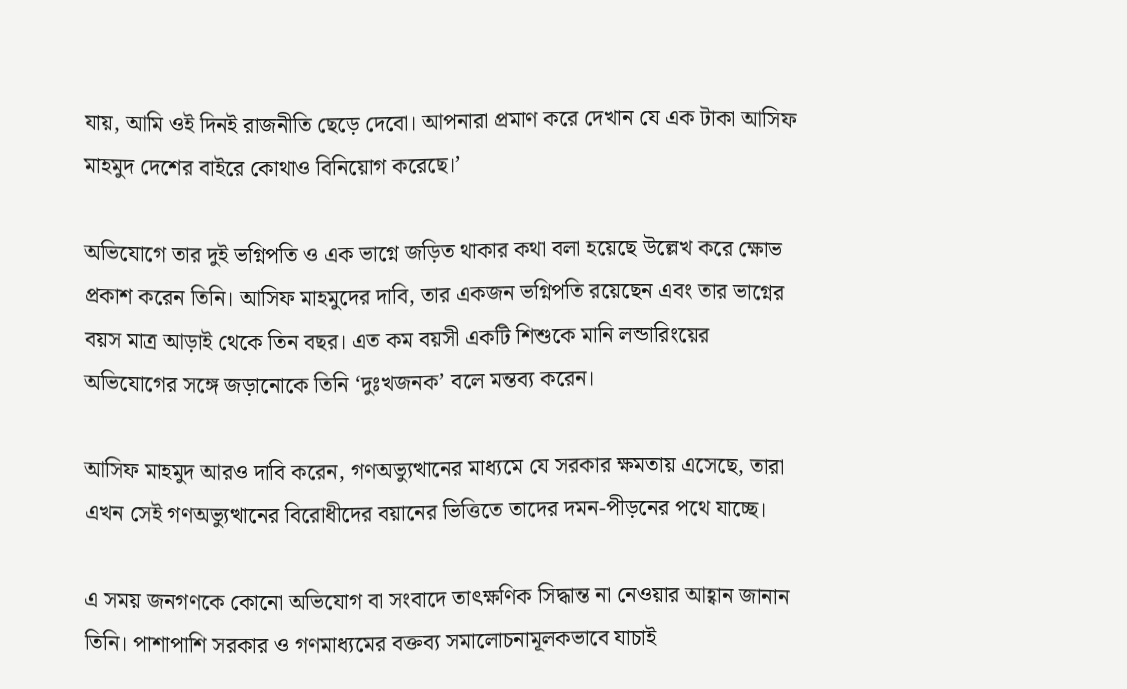যায়, আমি ওই দিনই রাজনীতি ছেড়ে দেবো। আপনারা প্রমাণ করে দেখান যে এক টাকা আসিফ মাহমুদ দেশের বাইরে কোথাও বিনিয়োগ করেছে।’

অভিযোগে তার দুই ভগ্নিপতি ও এক ভাগ্নে জড়িত থাকার কথা বলা হয়েছে উল্লেখ করে ক্ষোভ প্রকাশ করেন তিনি। আসিফ মাহমুদের দাবি, তার একজন ভগ্নিপতি রয়েছেন এবং তার ভাগ্নের বয়স মাত্র আড়াই থেকে তিন বছর। এত কম বয়সী একটি শিশুকে মানি লন্ডারিংয়ের অভিযোগের সঙ্গে জড়ানোকে তিনি ‘দুঃখজনক’ বলে মন্তব্য করেন।

আসিফ মাহমুদ আরও দাবি করেন, গণঅভ্যুত্থানের মাধ্যমে যে সরকার ক্ষমতায় এসেছে, তারা এখন সেই গণঅভ্যুত্থানের বিরোধীদের বয়ানের ভিত্তিতে তাদের দমন-পীড়নের পথে যাচ্ছে।

এ সময় জনগণকে কোনো অভিযোগ বা সংবাদে তাৎক্ষণিক সিদ্ধান্ত না নেওয়ার আহ্বান জানান তিনি। পাশাপাশি সরকার ও গণমাধ্যমের বক্তব্য সমালোচনামূলকভাবে যাচাই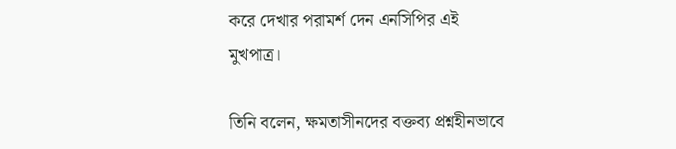করে দেখার পরামর্শ দেন এনসিপির এই মুখপাত্র।

তিনি বলেন, ক্ষমতাসীনদের বক্তব্য প্রশ্নহীনভাবে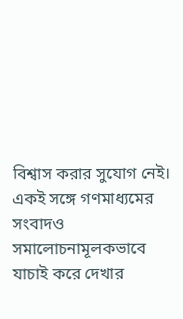বিশ্বাস করার সুযোগ নেই। একই সঙ্গে গণমাধ্যমের সংবাদও সমালোচনামূলকভাবে যাচাই করে দেখার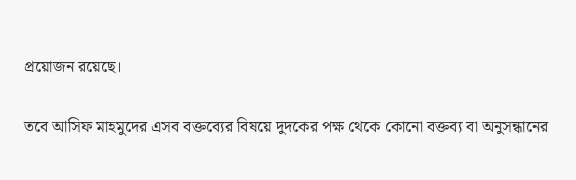প্রয়োজন রয়েছে।

তবে আসিফ মাহমুদের এসব বক্তব্যের বিষয়ে দুদকের পক্ষ থেকে কোনো বক্তব্য বা অনুসন্ধানের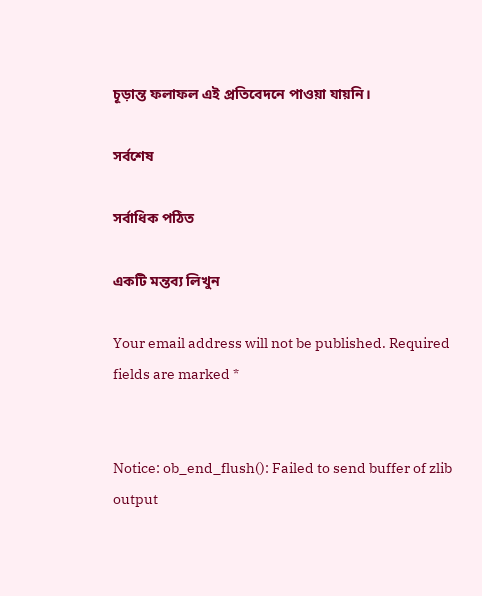চূড়ান্ত ফলাফল এই প্রতিবেদনে পাওয়া যায়নি।

সর্বশেষ

সর্বাধিক পঠিত

একটি মন্তব্য লিখুন

Your email address will not be published. Required fields are marked *


Notice: ob_end_flush(): Failed to send buffer of zlib output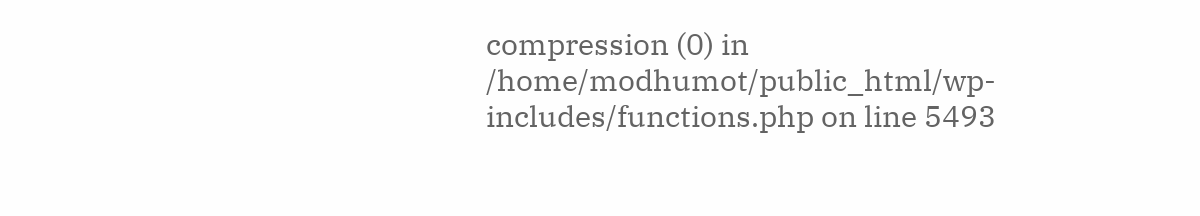compression (0) in /home/modhumot/public_html/wp-includes/functions.php on line 5493